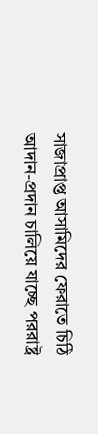সাজাপ্রাপ্ত আসামিদের ফেরাতে চিঠি আদান-প্রদান চালিয়ে যাচ্ছে পররাষ্ট্র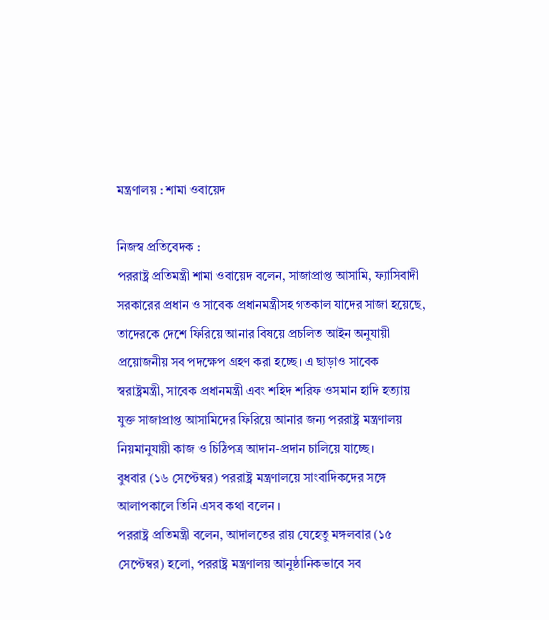মন্ত্রণালয় : শামা ওবায়েদ

নিজস্ব প্রতিবেদক :
পররাষ্ট্র প্রতিমন্ত্রী শামা ওবায়েদ বলেন, সাজাপ্রাপ্ত আসামি, ফ্যাসিবাদী সরকারের প্রধান ও সাবেক প্রধানমন্ত্রীসহ গতকাল যাদের সাজা হয়েছে, তাদেরকে দেশে ফিরিয়ে আনার বিষয়ে প্রচলিত আইন অনুযায়ী প্রয়োজনীয় সব পদক্ষেপ গ্রহণ করা হচ্ছে। এ ছাড়াও সাবেক স্বরাষ্ট্রমন্ত্রী, সাবেক প্রধানমন্ত্রী এবং শহিদ শরিফ ওসমান হাদি হত্যায় যুক্ত সাজাপ্রাপ্ত আসামিদের ফিরিয়ে আনার জন্য পররাষ্ট্র মন্ত্রণালয় নিয়মানুযায়ী কাজ ও চিঠিপত্র আদান-প্রদান চালিয়ে যাচ্ছে।
বুধবার (১৬ সেপ্টেম্বর) পররাষ্ট্র মন্ত্রণালয়ে সাংবাদিকদের সঙ্গে আলাপকালে তিনি এসব কথা বলেন ।
পররাষ্ট্র প্রতিমন্ত্রী বলেন, আদালতের রায় যেহেতু মঙ্গলবার (১৫ সেপ্টেম্বর) হলো, পররাষ্ট্র মন্ত্রণালয় আনুষ্ঠানিকভাবে সব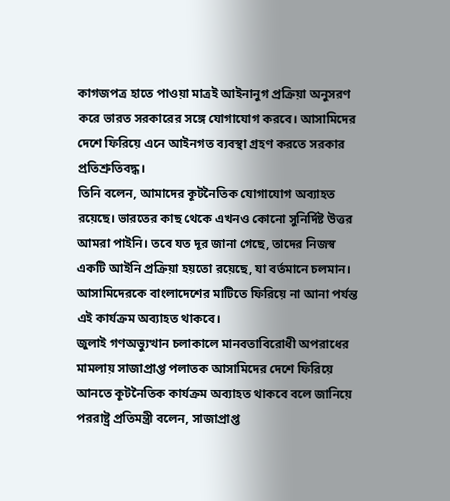কাগজপত্র হাতে পাওয়া মাত্রই আইনানুগ প্রক্রিয়া অনুসরণ করে ভারত সরকারের সঙ্গে যোগাযোগ করবে। আসামিদের দেশে ফিরিয়ে এনে আইনগত ব্যবস্থা গ্রহণ করতে সরকার প্রতিশ্রুতিবদ্ধ।
তিনি বলেন, আমাদের কূটনৈতিক যোগাযোগ অব্যাহত রয়েছে। ভারতের কাছ থেকে এখনও কোনো সুনির্দিষ্ট উত্তর আমরা পাইনি। তবে যত দূর জানা গেছে, তাদের নিজস্ব একটি আইনি প্রক্রিয়া হয়তো রয়েছে, যা বর্তমানে চলমান। আসামিদেরকে বাংলাদেশের মাটিতে ফিরিয়ে না আনা পর্যন্ত এই কার্যক্রম অব্যাহত থাকবে।
জুলাই গণঅভ্যুত্থান চলাকালে মানবতাবিরোধী অপরাধের মামলায় সাজাপ্রাপ্ত পলাতক আসামিদের দেশে ফিরিয়ে আনতে কূটনৈতিক কার্যক্রম অব্যাহত থাকবে বলে জানিয়ে পররাষ্ট্র প্রতিমন্ত্রী বলেন, সাজাপ্রাপ্ত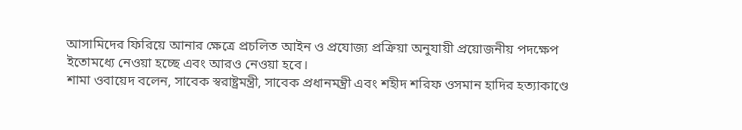আসামিদের ফিরিয়ে আনার ক্ষেত্রে প্রচলিত আইন ও প্রযোজ্য প্রক্রিয়া অনুযায়ী প্রয়োজনীয় পদক্ষেপ ইতোমধ্যে নেওয়া হচ্ছে এবং আরও নেওয়া হবে।
শামা ওবায়েদ বলেন, সাবেক স্বরাষ্ট্রমন্ত্রী, সাবেক প্রধানমন্ত্রী এবং শহীদ শরিফ ওসমান হাদির হত্যাকাণ্ডে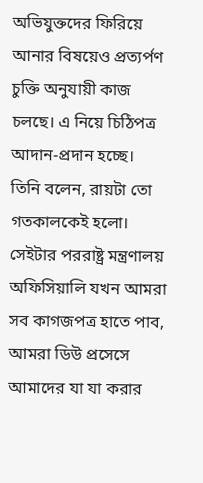অভিযুক্তদের ফিরিয়ে আনার বিষয়েও প্রত্যর্পণ চুক্তি অনুযায়ী কাজ চলছে। এ নিয়ে চিঠিপত্র আদান-প্রদান হচ্ছে।
তিনি বলেন, রায়টা তো গতকালকেই হলো। সেইটার পররাষ্ট্র মন্ত্রণালয় অফিসিয়ালি যখন আমরা সব কাগজপত্র হাতে পাব, আমরা ডিউ প্রসেসে আমাদের যা যা করার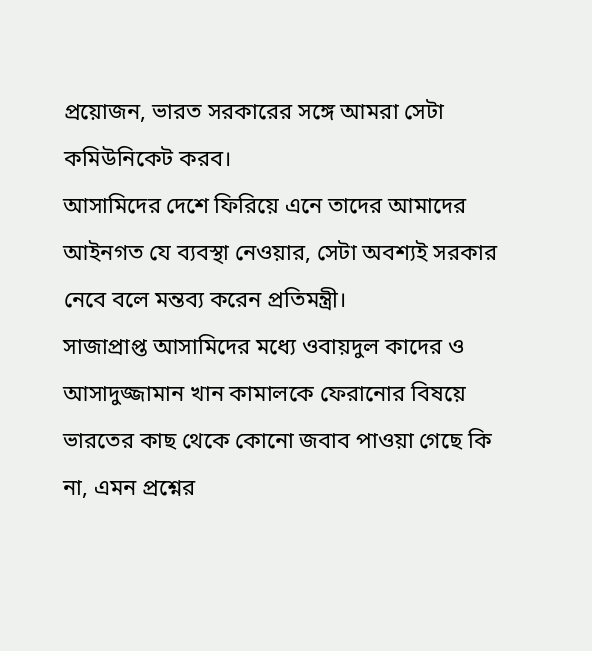প্রয়োজন, ভারত সরকারের সঙ্গে আমরা সেটা কমিউনিকেট করব।
আসামিদের দেশে ফিরিয়ে এনে তাদের আমাদের আইনগত যে ব্যবস্থা নেওয়ার, সেটা অবশ্যই সরকার নেবে বলে মন্তব্য করেন প্রতিমন্ত্রী।
সাজাপ্রাপ্ত আসামিদের মধ্যে ওবায়দুল কাদের ও আসাদুজ্জামান খান কামালকে ফেরানোর বিষয়ে ভারতের কাছ থেকে কোনো জবাব পাওয়া গেছে কি না, এমন প্রশ্নের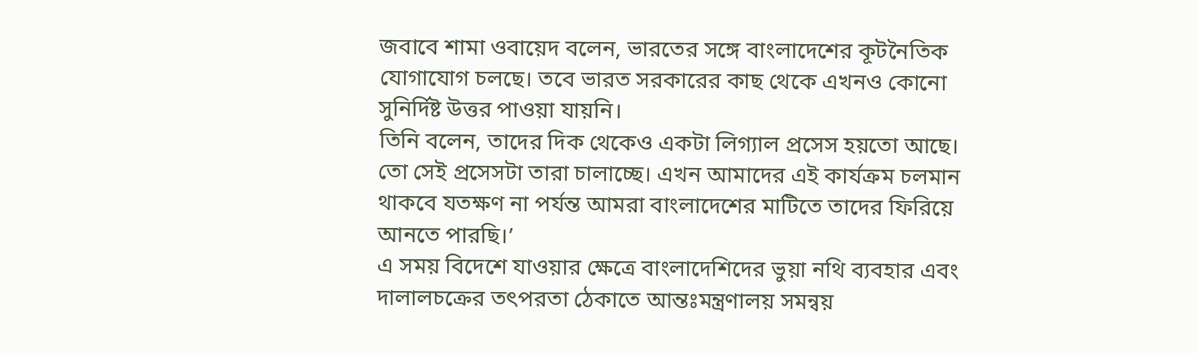জবাবে শামা ওবায়েদ বলেন, ভারতের সঙ্গে বাংলাদেশের কূটনৈতিক যোগাযোগ চলছে। তবে ভারত সরকারের কাছ থেকে এখনও কোনো সুনির্দিষ্ট উত্তর পাওয়া যায়নি।
তিনি বলেন, তাদের দিক থেকেও একটা লিগ্যাল প্রসেস হয়তো আছে। তো সেই প্রসেসটা তারা চালাচ্ছে। এখন আমাদের এই কার্যক্রম চলমান থাকবে যতক্ষণ না পর্যন্ত আমরা বাংলাদেশের মাটিতে তাদের ফিরিয়ে আনতে পারছি।’
এ সময় বিদেশে যাওয়ার ক্ষেত্রে বাংলাদেশিদের ভুয়া নথি ব্যবহার এবং দালালচক্রের তৎপরতা ঠেকাতে আন্তঃমন্ত্রণালয় সমন্বয়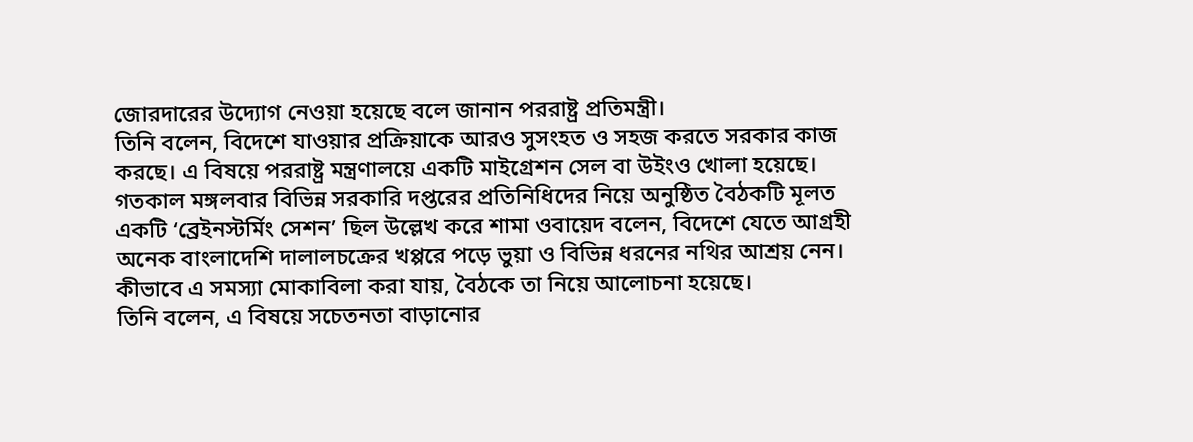জোরদারের উদ্যোগ নেওয়া হয়েছে বলে জানান পররাষ্ট্র প্রতিমন্ত্রী।
তিনি বলেন, বিদেশে যাওয়ার প্রক্রিয়াকে আরও সুসংহত ও সহজ করতে সরকার কাজ করছে। এ বিষয়ে পররাষ্ট্র মন্ত্রণালয়ে একটি মাইগ্রেশন সেল বা উইংও খোলা হয়েছে।
গতকাল মঙ্গলবার বিভিন্ন সরকারি দপ্তরের প্রতিনিধিদের নিয়ে অনুষ্ঠিত বৈঠকটি মূলত একটি ‘ব্রেইনস্টর্মিং সেশন’ ছিল উল্লেখ করে শামা ওবায়েদ বলেন, বিদেশে যেতে আগ্রহী অনেক বাংলাদেশি দালালচক্রের খপ্পরে পড়ে ভুয়া ও বিভিন্ন ধরনের নথির আশ্রয় নেন। কীভাবে এ সমস্যা মোকাবিলা করা যায়, বৈঠকে তা নিয়ে আলোচনা হয়েছে।
তিনি বলেন, এ বিষয়ে সচেতনতা বাড়ানোর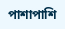পাশাপাশি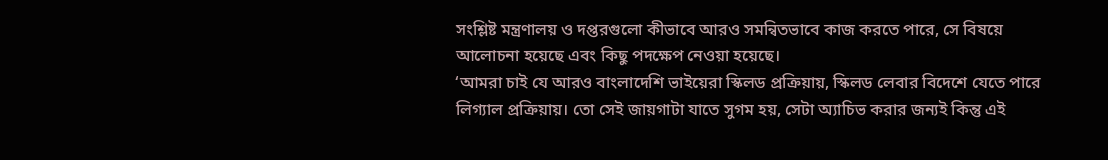সংশ্লিষ্ট মন্ত্রণালয় ও দপ্তরগুলো কীভাবে আরও সমন্বিতভাবে কাজ করতে পারে, সে বিষয়ে আলোচনা হয়েছে এবং কিছু পদক্ষেপ নেওয়া হয়েছে।
‘আমরা চাই যে আরও বাংলাদেশি ভাইয়েরা স্কিলড প্রক্রিয়ায়, স্কিলড লেবার বিদেশে যেতে পারে লিগ্যাল প্রক্রিয়ায়। তো সেই জায়গাটা যাতে সুগম হয়, সেটা অ্যাচিভ করার জন্যই কিন্তু এই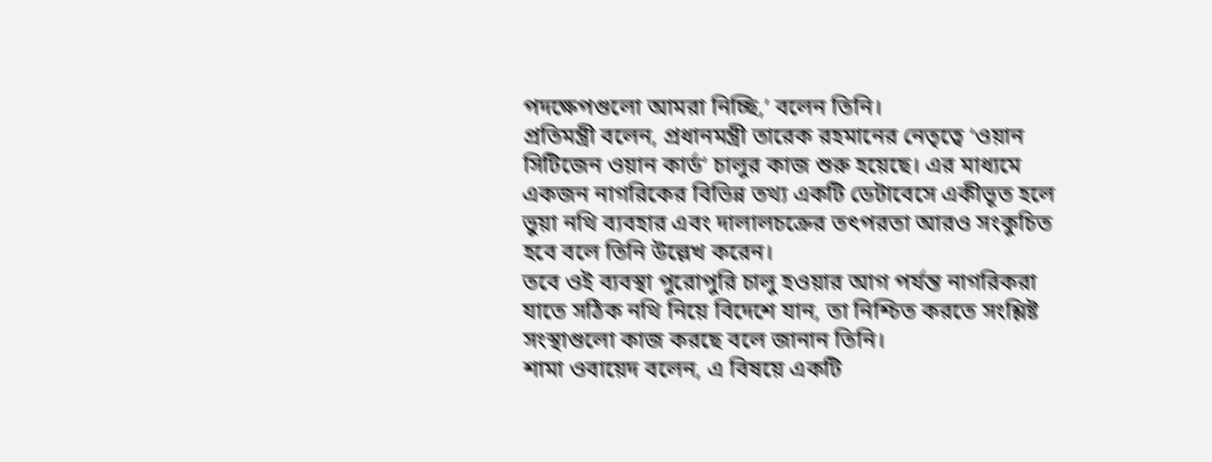পদক্ষেপগুলো আমরা নিচ্ছি,’ বলেন তিনি।
প্রতিমন্ত্রী বলেন, প্রধানমন্ত্রী তারেক রহমানের নেতৃত্বে ‘ওয়ান সিটিজেন ওয়ান কার্ড’ চালুর কাজ শুরু হয়েছে। এর মাধ্যমে একজন নাগরিকের বিভিন্ন তথ্য একটি ডেটাবেসে একীভূত হলে ভুয়া নথি ব্যবহার এবং দালালচক্রের তৎপরতা আরও সংকুচিত হবে বলে তিনি উল্লেখ করেন।
তবে ওই ব্যবস্থা পুরোপুরি চালু হওয়ার আগ পর্যন্ত নাগরিকরা যাতে সঠিক নথি নিয়ে বিদেশে যান, তা নিশ্চিত করতে সংশ্লিষ্ট সংস্থাগুলো কাজ করছে বলে জানান তিনি।
শামা ওবায়েদ বলেন, এ বিষয়ে একটি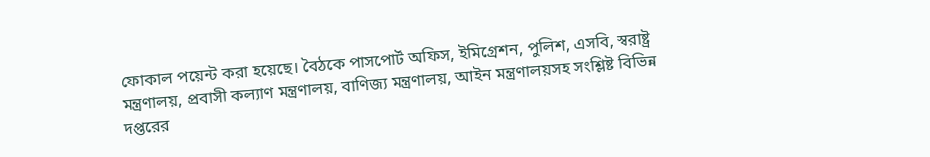ফোকাল পয়েন্ট করা হয়েছে। বৈঠকে পাসপোর্ট অফিস, ইমিগ্রেশন, পুলিশ, এসবি, স্বরাষ্ট্র মন্ত্রণালয়, প্রবাসী কল্যাণ মন্ত্রণালয়, বাণিজ্য মন্ত্রণালয়, আইন মন্ত্রণালয়সহ সংশ্লিষ্ট বিভিন্ন দপ্তরের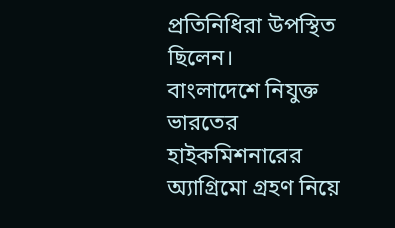প্রতিনিধিরা উপস্থিত ছিলেন।
বাংলাদেশে নিযুক্ত ভারতের হাইকমিশনারের অ্যাগ্রিমো গ্রহণ নিয়ে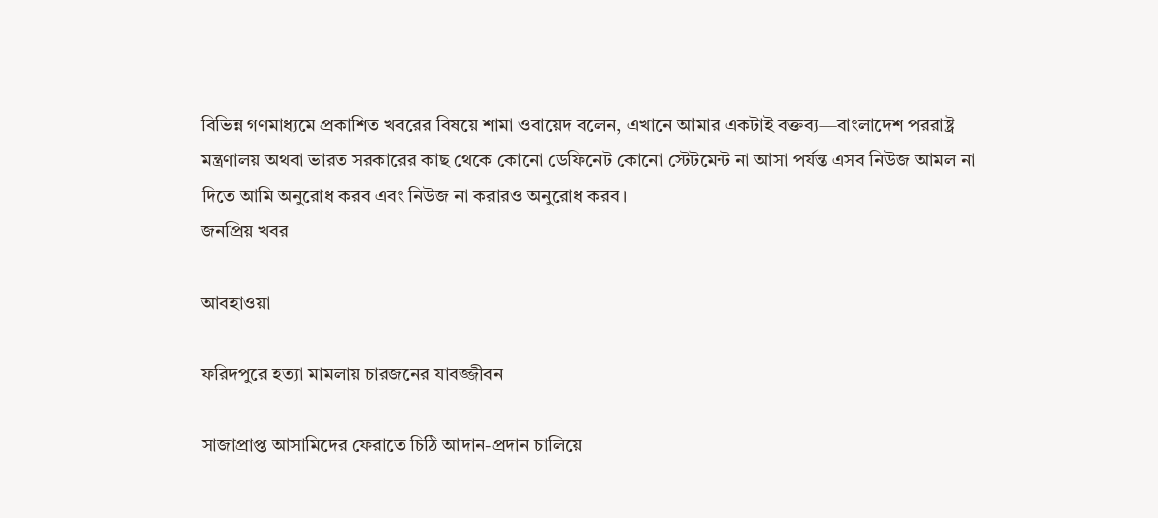বিভিন্ন গণমাধ্যমে প্রকাশিত খবরের বিষয়ে শামা ওবায়েদ বলেন, এখানে আমার একটাই বক্তব্য—বাংলাদেশ পররাষ্ট্র মন্ত্রণালয় অথবা ভারত সরকারের কাছ থেকে কোনো ডেফিনেট কোনো স্টেটমেন্ট না আসা পর্যন্ত এসব নিউজ আমল না দিতে আমি অনুরোধ করব এবং নিউজ না করারও অনুরোধ করব।
জনপ্রিয় খবর

আবহাওয়া

ফরিদপুরে হত্যা মামলায় চারজনের যাবজ্জীবন

সাজাপ্রাপ্ত আসামিদের ফেরাতে চিঠি আদান-প্রদান চালিয়ে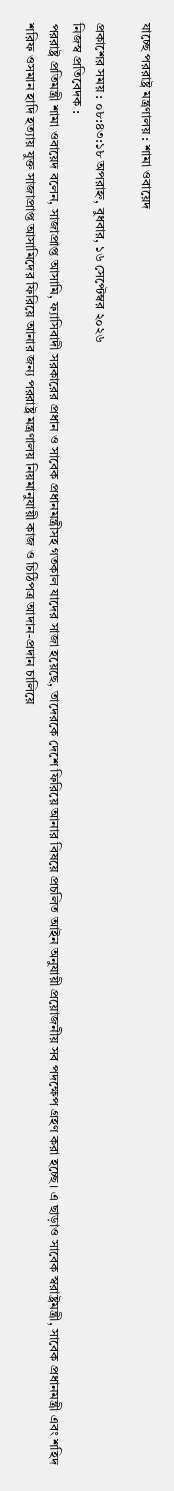যাচ্ছে পররাষ্ট্র মন্ত্রণালয় : শামা ওবায়েদ

প্রকাশের সময় : ০৮:৪৩:১৮ অপরাহ্ন, বুধবার, ১৬ সেপ্টেম্বর ২০২৬
নিজস্ব প্রতিবেদক :
পররাষ্ট্র প্রতিমন্ত্রী শামা ওবায়েদ বলেন, সাজাপ্রাপ্ত আসামি, ফ্যাসিবাদী সরকারের প্রধান ও সাবেক প্রধানমন্ত্রীসহ গতকাল যাদের সাজা হয়েছে, তাদেরকে দেশে ফিরিয়ে আনার বিষয়ে প্রচলিত আইন অনুযায়ী প্রয়োজনীয় সব পদক্ষেপ গ্রহণ করা হচ্ছে। এ ছাড়াও সাবেক স্বরাষ্ট্রমন্ত্রী, সাবেক প্রধানমন্ত্রী এবং শহিদ শরিফ ওসমান হাদি হত্যায় যুক্ত সাজাপ্রাপ্ত আসামিদের ফিরিয়ে আনার জন্য পররাষ্ট্র মন্ত্রণালয় নিয়মানুযায়ী কাজ ও চিঠিপত্র আদান-প্রদান চালিয়ে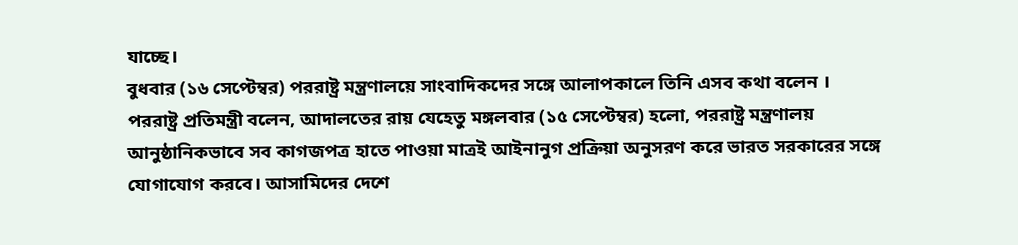যাচ্ছে।
বুধবার (১৬ সেপ্টেম্বর) পররাষ্ট্র মন্ত্রণালয়ে সাংবাদিকদের সঙ্গে আলাপকালে তিনি এসব কথা বলেন ।
পররাষ্ট্র প্রতিমন্ত্রী বলেন, আদালতের রায় যেহেতু মঙ্গলবার (১৫ সেপ্টেম্বর) হলো, পররাষ্ট্র মন্ত্রণালয় আনুষ্ঠানিকভাবে সব কাগজপত্র হাতে পাওয়া মাত্রই আইনানুগ প্রক্রিয়া অনুসরণ করে ভারত সরকারের সঙ্গে যোগাযোগ করবে। আসামিদের দেশে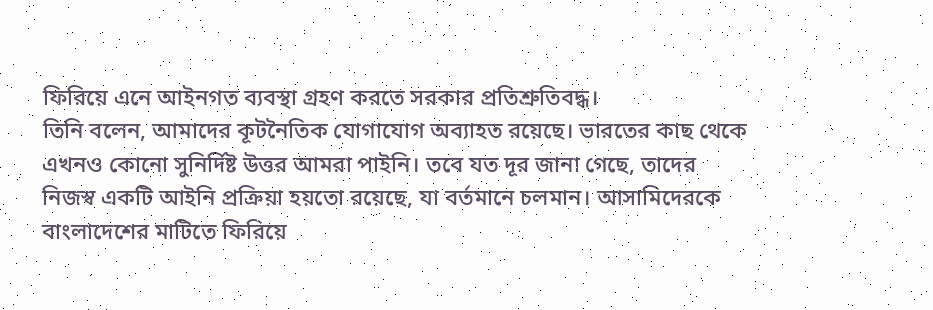ফিরিয়ে এনে আইনগত ব্যবস্থা গ্রহণ করতে সরকার প্রতিশ্রুতিবদ্ধ।
তিনি বলেন, আমাদের কূটনৈতিক যোগাযোগ অব্যাহত রয়েছে। ভারতের কাছ থেকে এখনও কোনো সুনির্দিষ্ট উত্তর আমরা পাইনি। তবে যত দূর জানা গেছে, তাদের নিজস্ব একটি আইনি প্রক্রিয়া হয়তো রয়েছে, যা বর্তমানে চলমান। আসামিদেরকে বাংলাদেশের মাটিতে ফিরিয়ে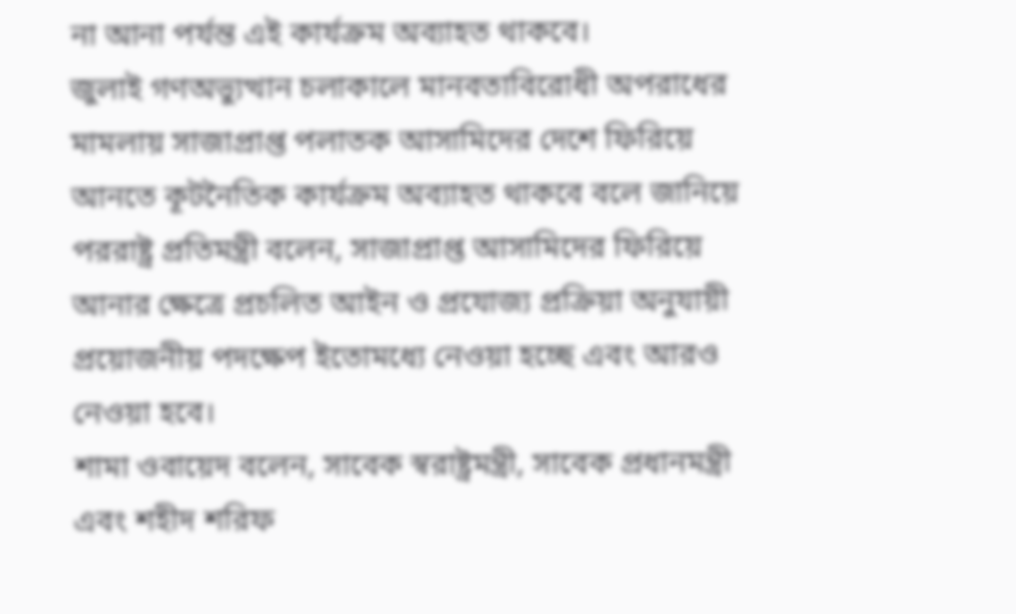না আনা পর্যন্ত এই কার্যক্রম অব্যাহত থাকবে।
জুলাই গণঅভ্যুত্থান চলাকালে মানবতাবিরোধী অপরাধের মামলায় সাজাপ্রাপ্ত পলাতক আসামিদের দেশে ফিরিয়ে আনতে কূটনৈতিক কার্যক্রম অব্যাহত থাকবে বলে জানিয়ে পররাষ্ট্র প্রতিমন্ত্রী বলেন, সাজাপ্রাপ্ত আসামিদের ফিরিয়ে আনার ক্ষেত্রে প্রচলিত আইন ও প্রযোজ্য প্রক্রিয়া অনুযায়ী প্রয়োজনীয় পদক্ষেপ ইতোমধ্যে নেওয়া হচ্ছে এবং আরও নেওয়া হবে।
শামা ওবায়েদ বলেন, সাবেক স্বরাষ্ট্রমন্ত্রী, সাবেক প্রধানমন্ত্রী এবং শহীদ শরিফ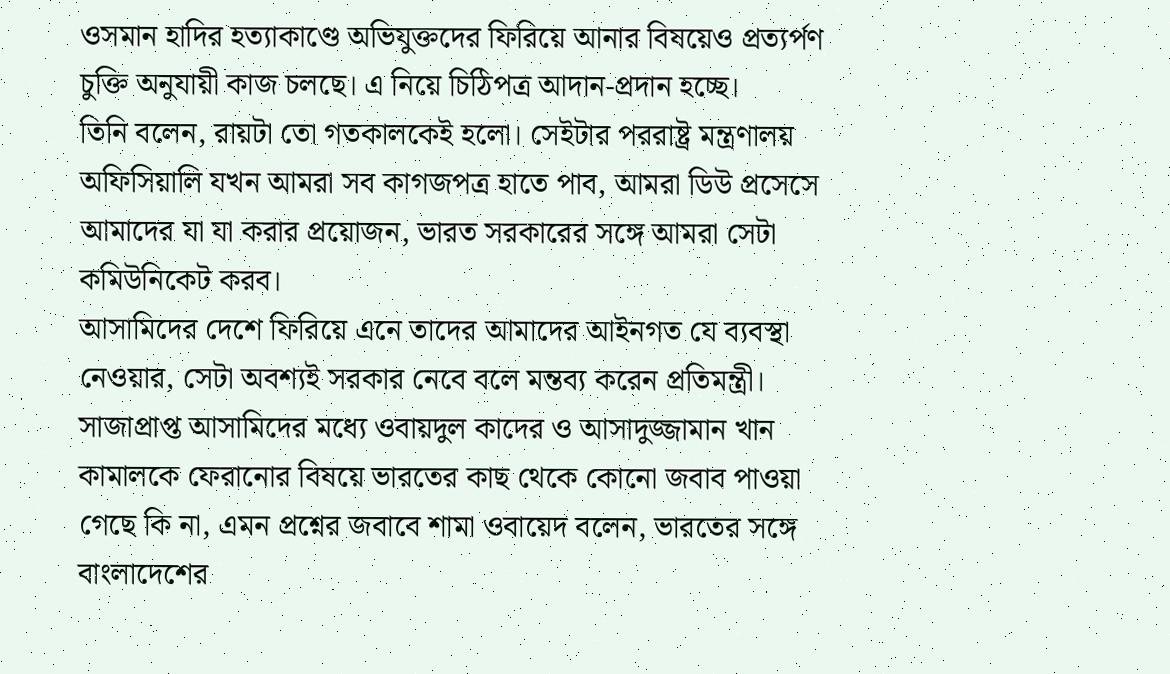ওসমান হাদির হত্যাকাণ্ডে অভিযুক্তদের ফিরিয়ে আনার বিষয়েও প্রত্যর্পণ চুক্তি অনুযায়ী কাজ চলছে। এ নিয়ে চিঠিপত্র আদান-প্রদান হচ্ছে।
তিনি বলেন, রায়টা তো গতকালকেই হলো। সেইটার পররাষ্ট্র মন্ত্রণালয় অফিসিয়ালি যখন আমরা সব কাগজপত্র হাতে পাব, আমরা ডিউ প্রসেসে আমাদের যা যা করার প্রয়োজন, ভারত সরকারের সঙ্গে আমরা সেটা কমিউনিকেট করব।
আসামিদের দেশে ফিরিয়ে এনে তাদের আমাদের আইনগত যে ব্যবস্থা নেওয়ার, সেটা অবশ্যই সরকার নেবে বলে মন্তব্য করেন প্রতিমন্ত্রী।
সাজাপ্রাপ্ত আসামিদের মধ্যে ওবায়দুল কাদের ও আসাদুজ্জামান খান কামালকে ফেরানোর বিষয়ে ভারতের কাছ থেকে কোনো জবাব পাওয়া গেছে কি না, এমন প্রশ্নের জবাবে শামা ওবায়েদ বলেন, ভারতের সঙ্গে বাংলাদেশের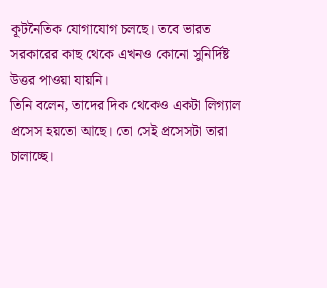কূটনৈতিক যোগাযোগ চলছে। তবে ভারত সরকারের কাছ থেকে এখনও কোনো সুনির্দিষ্ট উত্তর পাওয়া যায়নি।
তিনি বলেন, তাদের দিক থেকেও একটা লিগ্যাল প্রসেস হয়তো আছে। তো সেই প্রসেসটা তারা চালাচ্ছে।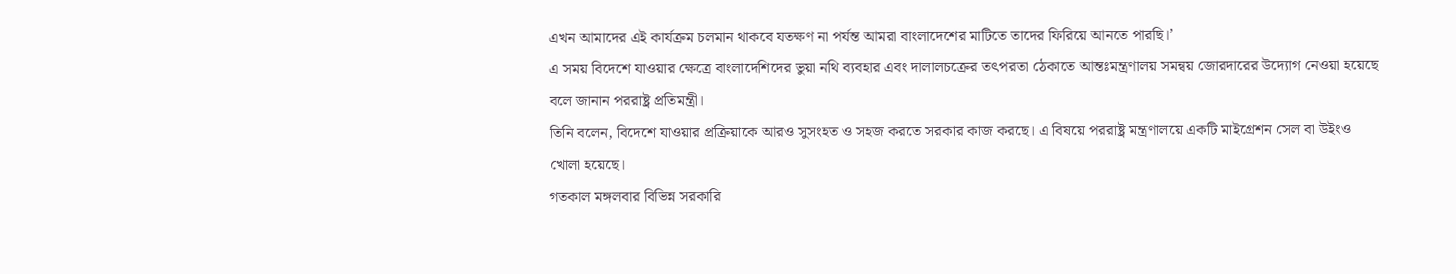এখন আমাদের এই কার্যক্রম চলমান থাকবে যতক্ষণ না পর্যন্ত আমরা বাংলাদেশের মাটিতে তাদের ফিরিয়ে আনতে পারছি।’
এ সময় বিদেশে যাওয়ার ক্ষেত্রে বাংলাদেশিদের ভুয়া নথি ব্যবহার এবং দালালচক্রের তৎপরতা ঠেকাতে আন্তঃমন্ত্রণালয় সমন্বয় জোরদারের উদ্যোগ নেওয়া হয়েছে বলে জানান পররাষ্ট্র প্রতিমন্ত্রী।
তিনি বলেন, বিদেশে যাওয়ার প্রক্রিয়াকে আরও সুসংহত ও সহজ করতে সরকার কাজ করছে। এ বিষয়ে পররাষ্ট্র মন্ত্রণালয়ে একটি মাইগ্রেশন সেল বা উইংও খোলা হয়েছে।
গতকাল মঙ্গলবার বিভিন্ন সরকারি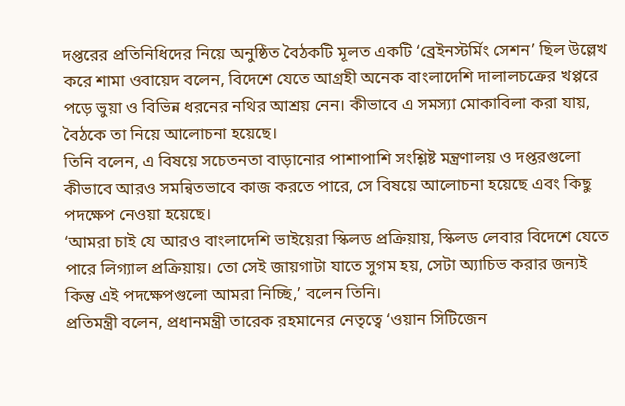দপ্তরের প্রতিনিধিদের নিয়ে অনুষ্ঠিত বৈঠকটি মূলত একটি ‘ব্রেইনস্টর্মিং সেশন’ ছিল উল্লেখ করে শামা ওবায়েদ বলেন, বিদেশে যেতে আগ্রহী অনেক বাংলাদেশি দালালচক্রের খপ্পরে পড়ে ভুয়া ও বিভিন্ন ধরনের নথির আশ্রয় নেন। কীভাবে এ সমস্যা মোকাবিলা করা যায়, বৈঠকে তা নিয়ে আলোচনা হয়েছে।
তিনি বলেন, এ বিষয়ে সচেতনতা বাড়ানোর পাশাপাশি সংশ্লিষ্ট মন্ত্রণালয় ও দপ্তরগুলো কীভাবে আরও সমন্বিতভাবে কাজ করতে পারে, সে বিষয়ে আলোচনা হয়েছে এবং কিছু পদক্ষেপ নেওয়া হয়েছে।
‘আমরা চাই যে আরও বাংলাদেশি ভাইয়েরা স্কিলড প্রক্রিয়ায়, স্কিলড লেবার বিদেশে যেতে পারে লিগ্যাল প্রক্রিয়ায়। তো সেই জায়গাটা যাতে সুগম হয়, সেটা অ্যাচিভ করার জন্যই কিন্তু এই পদক্ষেপগুলো আমরা নিচ্ছি,’ বলেন তিনি।
প্রতিমন্ত্রী বলেন, প্রধানমন্ত্রী তারেক রহমানের নেতৃত্বে ‘ওয়ান সিটিজেন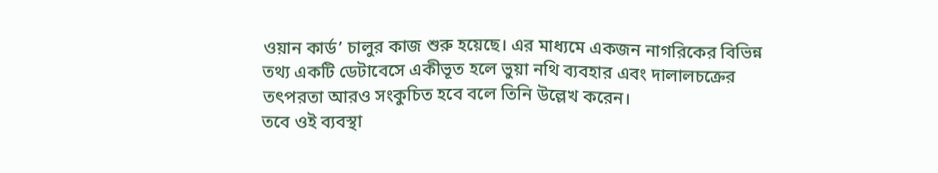ওয়ান কার্ড’ চালুর কাজ শুরু হয়েছে। এর মাধ্যমে একজন নাগরিকের বিভিন্ন তথ্য একটি ডেটাবেসে একীভূত হলে ভুয়া নথি ব্যবহার এবং দালালচক্রের তৎপরতা আরও সংকুচিত হবে বলে তিনি উল্লেখ করেন।
তবে ওই ব্যবস্থা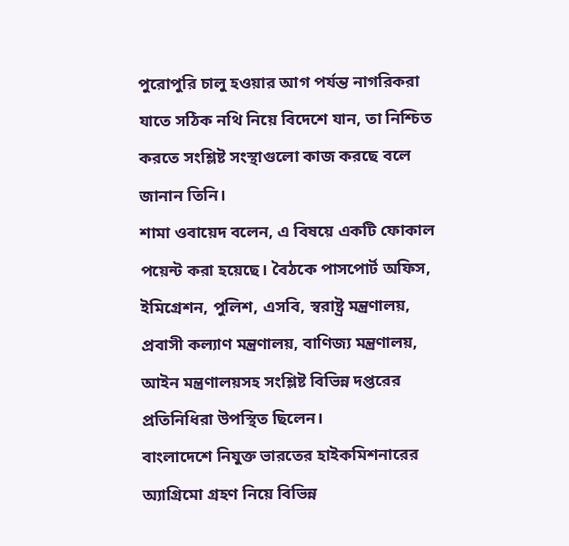পুরোপুরি চালু হওয়ার আগ পর্যন্ত নাগরিকরা যাতে সঠিক নথি নিয়ে বিদেশে যান, তা নিশ্চিত করতে সংশ্লিষ্ট সংস্থাগুলো কাজ করছে বলে জানান তিনি।
শামা ওবায়েদ বলেন, এ বিষয়ে একটি ফোকাল পয়েন্ট করা হয়েছে। বৈঠকে পাসপোর্ট অফিস, ইমিগ্রেশন, পুলিশ, এসবি, স্বরাষ্ট্র মন্ত্রণালয়, প্রবাসী কল্যাণ মন্ত্রণালয়, বাণিজ্য মন্ত্রণালয়, আইন মন্ত্রণালয়সহ সংশ্লিষ্ট বিভিন্ন দপ্তরের প্রতিনিধিরা উপস্থিত ছিলেন।
বাংলাদেশে নিযুক্ত ভারতের হাইকমিশনারের অ্যাগ্রিমো গ্রহণ নিয়ে বিভিন্ন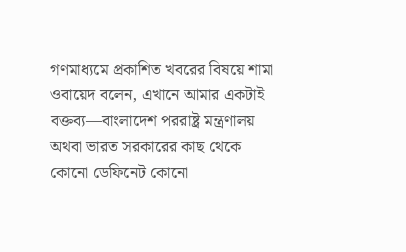গণমাধ্যমে প্রকাশিত খবরের বিষয়ে শামা ওবায়েদ বলেন, এখানে আমার একটাই বক্তব্য—বাংলাদেশ পররাষ্ট্র মন্ত্রণালয় অথবা ভারত সরকারের কাছ থেকে কোনো ডেফিনেট কোনো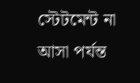স্টেটমেন্ট না আসা পর্যন্ত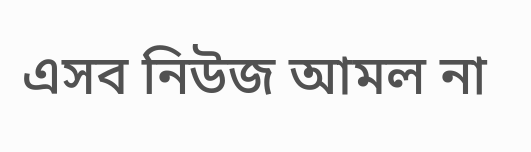এসব নিউজ আমল না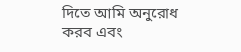দিতে আমি অনুরোধ করব এবং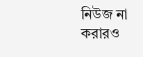নিউজ না করারও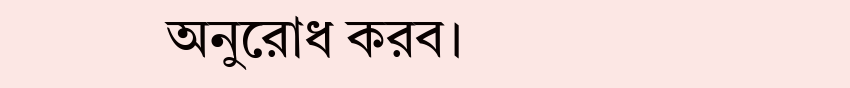অনুরোধ করব।